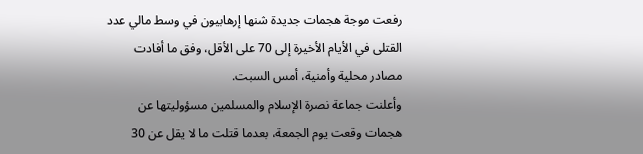رفعت موجة هجمات جديدة شنها إرهابيون في وسط مالي عدد القتلى في الأيام الأخيرة إلى 70 على الأقل، وفق ما أفادت مصادر محلية وأمنية، أمس السبت.
وأعلنت جماعة نصرة الإسلام والمسلمين مسؤوليتها عن هجمات وقعت يوم الجمعة، بعدما قتلت ما لا يقل عن 30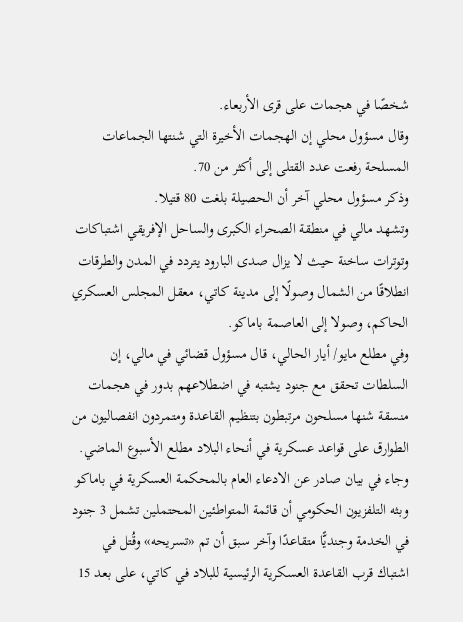شخصًا في هجمات على قرى الأربعاء.
وقال مسؤول محلي إن الهجمات الأخيرة التي شنتها الجماعات المسلحة رفعت عدد القتلى إلى أكثر من 70.
وذكر مسؤول محلي آخر أن الحصيلة بلغت 80 قتيلا.
وتشهد مالي في منطقة الصحراء الكبرى والساحل الإفريقي اشتباكات وتوترات ساخنة حيث لا يزال صدى البارود يتردد في المدن والطرقات انطلاقًا من الشمال وصولًا إلى مدينة كاتي، معقل المجلس العسكري الحاكم، وصولا إلى العاصمة باماكو.
وفي مطلع مايو/ أيار الحالي، قال مسؤول قضائي في مالي، إن السلطات تحقق مع جنود يشتبه في اضطلاعهم بدور في هجمات منسقة شنها مسلحون مرتبطون بتنظيم القاعدة ومتمردون انفصاليون من الطوارق على قواعد عسكرية في أنحاء البلاد مطلع الأسبوع الماضي.
وجاء في بيان صادر عن الادعاء العام بالمحكمة العسكرية في باماكو وبثه التلفزيون الحكومي أن قائمة المتواطئين المحتملين تشمل 3 جنود في الخدمة وجنديًّا متقاعدًا وآخر سبق أن تم «تسريحه» وقُتل في اشتباك قرب القاعدة العسكرية الرئيسية للبلاد في كاتي، على بعد 15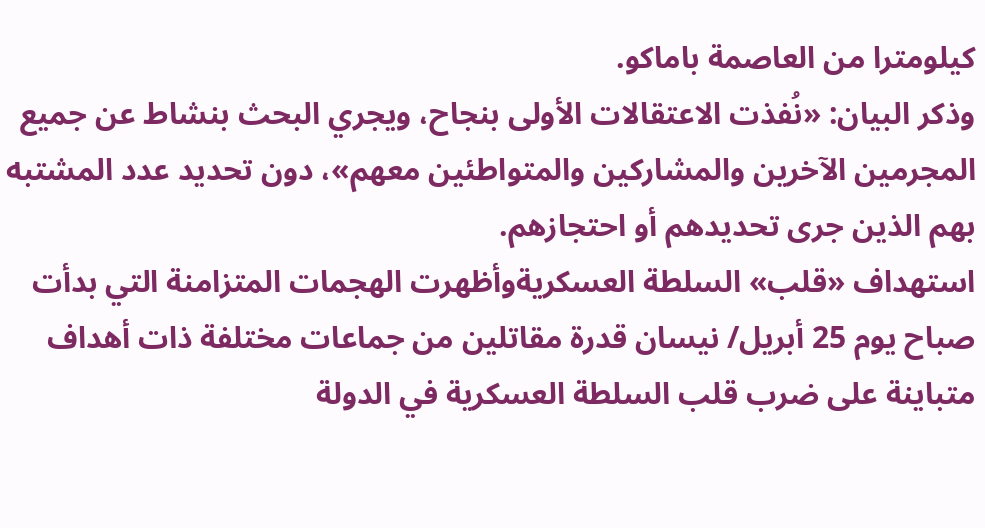كيلومترا من العاصمة باماكو.
وذكر البيان: «نُفذت الاعتقالات الأولى بنجاح، ويجري البحث بنشاط عن جميع المجرمين الآخرين والمشاركين والمتواطئين معهم»، دون تحديد عدد المشتبه بهم الذين جرى تحديدهم أو احتجازهم.
استهداف «قلب» السلطة العسكريةوأظهرت الهجمات المتزامنة التي بدأت صباح يوم 25 أبريل/ نيسان قدرة مقاتلين من جماعات مختلفة ذات أهداف متباينة على ضرب قلب السلطة العسكرية في الدولة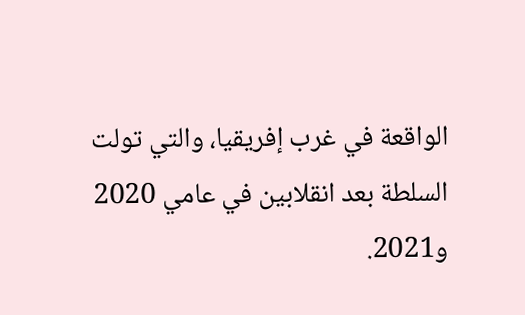الواقعة في غرب إفريقيا، والتي تولت السلطة بعد انقلابين في عامي 2020 و2021.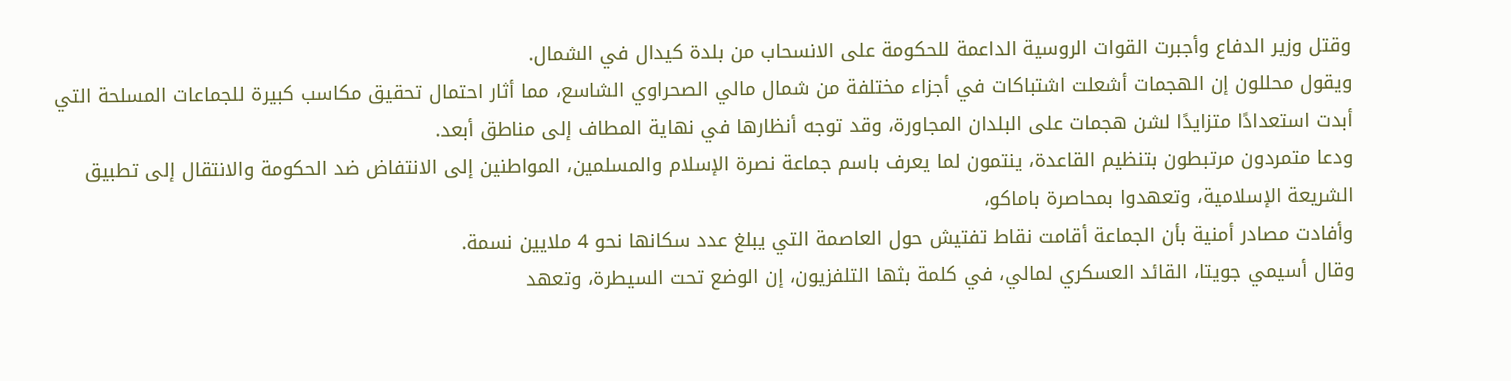وقتل وزير الدفاع وأجبرت القوات الروسية الداعمة للحكومة على الانسحاب من بلدة كيدال في الشمال.
ويقول محللون إن الهجمات أشعلت اشتباكات في أجزاء مختلفة من شمال مالي الصحراوي الشاسع، مما أثار احتمال تحقيق مكاسب كبيرة للجماعات المسلحة التي أبدت استعدادًا متزايدًا لشن هجمات على البلدان المجاورة، وقد توجه أنظارها في نهاية المطاف إلى مناطق أبعد.
ودعا متمردون مرتبطون بتنظيم القاعدة، ينتمون لما يعرف باسم جماعة نصرة الإسلام والمسلمين، المواطنين إلى الانتفاض ضد الحكومة والانتقال إلى تطبيق الشريعة الإسلامية، وتعهدوا بمحاصرة باماكو،
وأفادت مصادر أمنية بأن الجماعة أقامت نقاط تفتيش حول العاصمة التي يبلغ عدد سكانها نحو 4 ملايين نسمة.
وقال أسيمي جويتا، القائد العسكري لمالي، في كلمة بثها التلفزيون، إن الوضع تحت السيطرة، وتعهد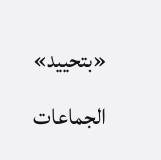«بتحييد» الجماعات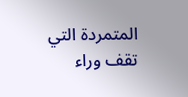المتمردة التي تقف وراء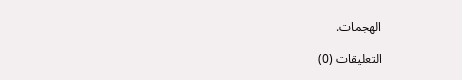الهجمات.

التعليقات (0)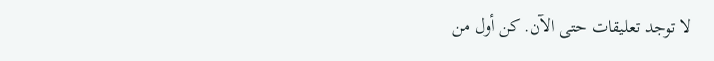لا توجد تعليقات حتى الآن. كن أول من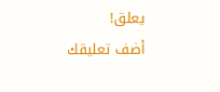يعلق!
أضف تعليقك